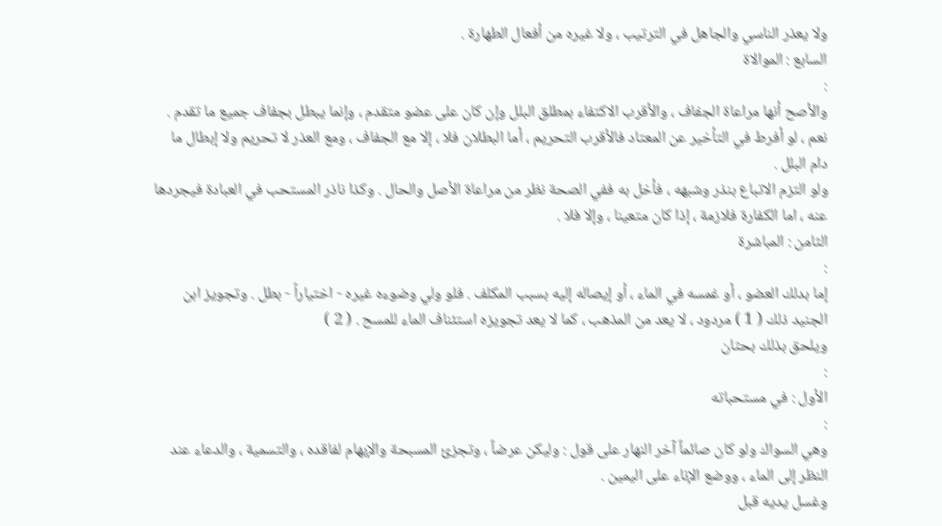ولا يعذر الناسي والجاهل في الترتيب ، ولا غيره من أفعال الطهارة .
السابع : الموالاة
:
والأصح أنها مراعاة الجفاف ، والأقرب الاكتفاء بمطلق البلل وإن كان على عضو متقدم ، وإنما يبطل بجفاف جميع ما تقدم .
نعم ، لو أفرط في التأخير عن المعتاد فالأقرب التحريم ، أما البطلان فلا ، إلا مع الجفاف ، ومع العذر لا تحريم ولا إبطال ما دام البلل .
ولو التزم الاتباع بنذر وشبهه ، فأخل به ففي الصحة نظر من مراعاة الأصل والحال . وكذا ناذر المستحب في العبادة فيجردها عنه ، اما الكفارة فلازمة ، إذا كان متعينا ، وإلا فلا .
الثامن : المباشرة
:
إما بدلك العضو ، أو غمسه في الماء ، أو إيصاله إليه بسبب المكلف . فلو ولي وضوءه غيره - اختياراً - بطل . وتجويز ابن الجنيد ذلك ( 1 ) مردود ، لا يعد من المذهب ، كما لا يعد تجويزه استئناف الماء للمسح . ( 2 )
ويلحق بذلك بحثان
:
الأول : في مستحباته
:
وهي السواك ولو كان صائماً آخر النهار على قول : وليكن عرضاً ، وتجزئ المسبحة والإبهام لفاقده ، والتسمية ، والدعاء عند النظر إلى الماء ، ووضع الإناء على اليمين .
وغسل يديه قبل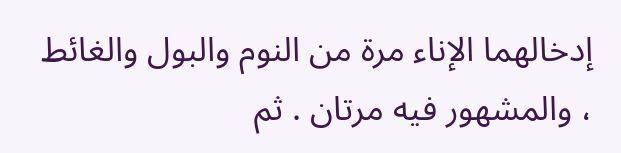إدخالهما الإناء مرة من النوم والبول والغائط ، والمشهور فيه مرتان . ثم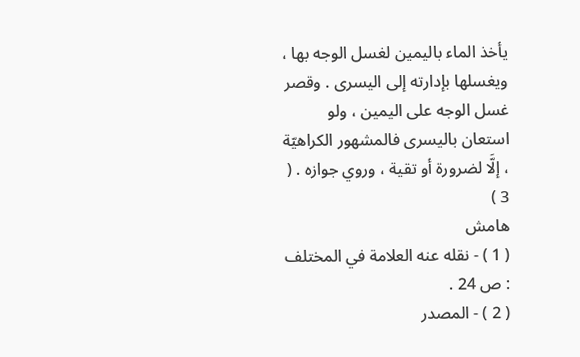يأخذ الماء باليمين لغسل الوجه بها ، ويغسلها بإدارته إلى اليسرى . وقصر غسل الوجه على اليمين ، ولو استعان باليسرى فالمشهور الكراهيّة ، إلَّا لضرورة أو تقية ، وروي جوازه . ( 3 )
هامش
( 1 ) - نقله عنه العلامة في المختلف : ص 24 .
( 2 ) - المصدر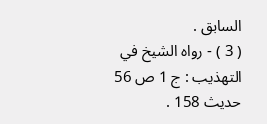السابق .
( 3 ) - رواه الشيخ في التهذيب : ج 1 ص 56 حديث 158 .